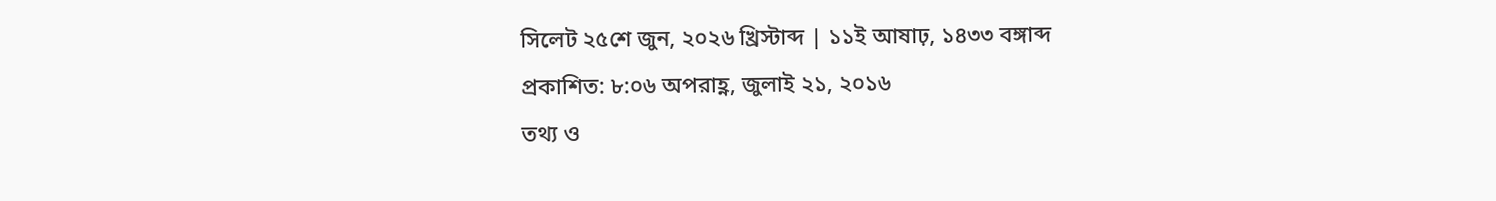সিলেট ২৫শে জুন, ২০২৬ খ্রিস্টাব্দ | ১১ই আষাঢ়, ১৪৩৩ বঙ্গাব্দ
প্রকাশিত: ৮:০৬ অপরাহ্ণ, জুলাই ২১, ২০১৬
তথ্য ও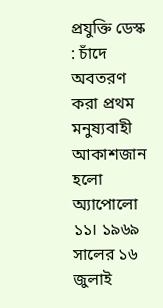প্রযুক্তি ডেস্ক : চাঁদে অবতরণ করা প্রথম মনুষ্যবাহী আকাশজান হলো অ্যাপোলো ১১। ১৯৬৯ সালের ১৬ জুলাই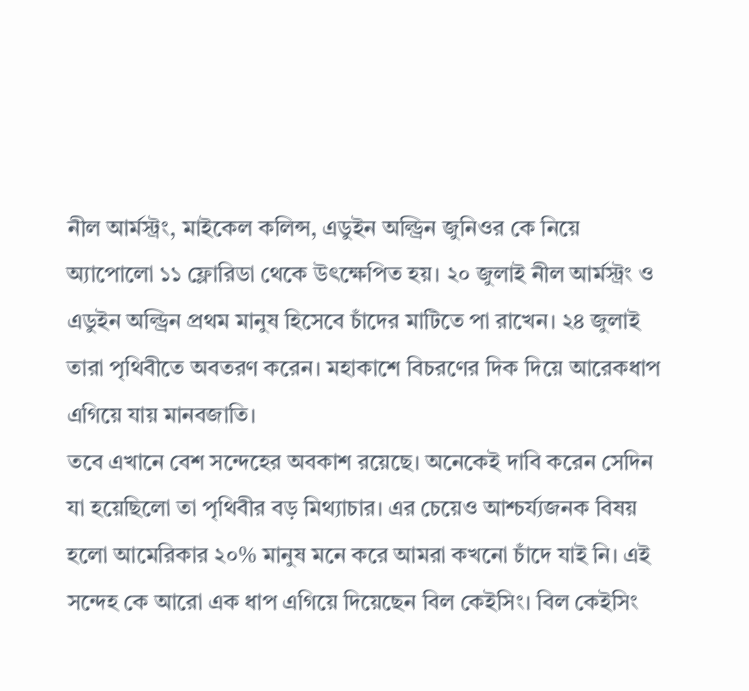নীল আর্মস্ট্রং, মাইকেল কলিন্স, এডুইন অল্ড্রিন জুনিওর কে নিয়ে অ্যাপোলো ১১ ফ্লোরিডা থেকে উৎক্ষেপিত হয়। ২০ জুলাই নীল আর্মস্ট্রং ও এডুইন অল্ড্রিন প্রথম মানুষ হিসেবে চাঁদের মাটিতে পা রাখেন। ২৪ জুলাই তারা পৃথিবীতে অবতরণ করেন। মহাকাশে বিচরণের দিক দিয়ে আরেকধাপ এগিয়ে যায় মানবজাতি।
তবে এখানে বেশ সন্দেহের অবকাশ রয়েছে। অনেকেই দাবি করেন সেদিন যা হয়েছিলো তা পৃথিবীর বড় মিথ্যাচার। এর চেয়েও আশ্চর্য্যজনক বিষয় হলো আমেরিকার ২০% মানুষ মনে করে আমরা কখনো চাঁদে যাই নি। এই সন্দেহ কে আরো এক ধাপ এগিয়ে দিয়েছেন বিল কেইসিং। বিল কেইসিং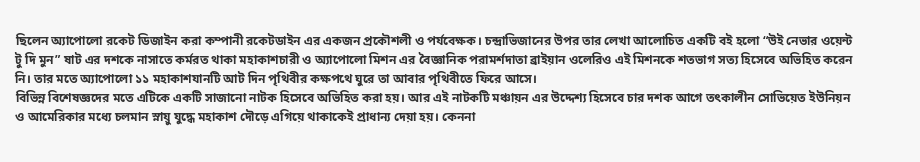ছিলেন অ্যাপোলো রকেট ডিজাইন করা কম্পানী রকেটডাইন এর একজন প্রকৌশলী ও পর্যবেক্ষক। চন্দ্রাভিজানের উপর তার লেখা আলোচিত একটি বই হলো “উই নেভার ওয়েন্ট টু দি মুন” ষাট এর দশকে নাসাতে কর্মরত থাকা মহাকাশচারী ও অ্যাপোলো মিশন এর বৈজ্ঞানিক পরামর্শদাতা ব্রাইয়ান ওলেরিও এই মিশনকে শতভাগ সত্য হিসেবে অভিহিত করেন নি। তার মতে অ্যাপোলো ১১ মহাকাশযানটি আট দিন পৃথিবীর কক্ষপথে ঘুরে তা আবার পৃথিবীতে ফিরে আসে।
বিভিন্ন বিশেষজ্ঞদের মতে এটিকে একটি সাজানো নাটক হিসেবে অভিহিত করা হয়। আর এই নাটকটি মঞ্চায়ন এর উদ্দেশ্য হিসেবে চার দশক আগে তৎকালীন সোভিয়েত ইউনিয়ন ও আমেরিকার মধ্যে চলমান স্নায়ু যুদ্ধে মহাকাশ দৌড়ে এগিয়ে থাকাকেই প্রাধান্য দেয়া হয়। কেননা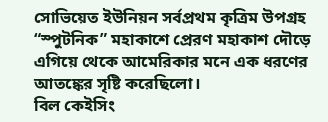সোভিয়েত ইউনিয়ন সর্বপ্রথম কৃত্রিম উপগ্রহ “স্পুটনিক” মহাকাশে প্রেরণ মহাকাশ দৌড়ে এগিয়ে থেকে আমেরিকার মনে এক ধরণের আতঙ্কের সৃষ্টি করেছিলো।
বিল কেইসিং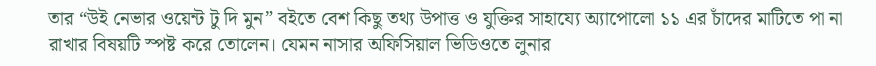তার “উই নেভার ওয়েন্ট টু দি মুন” বইতে বেশ কিছু তথ্য উপাত্ত ও যুক্তির সাহায্যে অ্যাপোলো ১১ এর চাঁদের মাটিতে পা না রাখার বিষয়টি স্পষ্ট করে তোলেন। যেমন নাসার অফিসিয়াল ভিডিওতে লুনার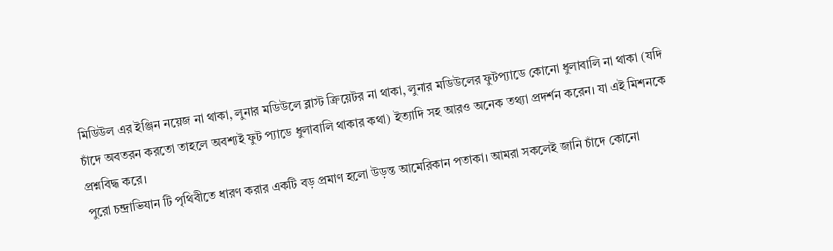মিডিউল এর ইঞ্জিন নয়েজ না থাকা, লুনার মডিউলে ব্লাস্ট ক্রিয়েটর না থাকা, লুনার মডিউলের ফুটপ্যাডে কোনো ধুলাবালি না থাকা (যদি চাঁদে অবতরন করতো তাহলে অবশ্যই ফুট প্যাডে ধুলাবালি থাকার কথা) ইত্যাদি সহ আরও অনেক তথ্যা প্রদর্শন করেন। যা এই মিশনকে প্রশ্নবিদ্ধ করে।
পুরো চন্দ্রাভিযান টি পৃথিবীতে ধারণ করার একটি বড় প্রমাণ হলো উড়ন্ত আমেরিকান পতাকা। আমরা সকলেই জানি চাঁদে কোনো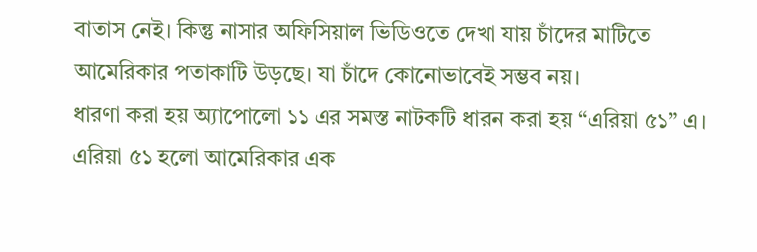বাতাস নেই। কিন্তু নাসার অফিসিয়াল ভিডিওতে দেখা যায় চাঁদের মাটিতে আমেরিকার পতাকাটি উড়ছে। যা চাঁদে কোনোভাবেই সম্ভব নয়।
ধারণা করা হয় অ্যাপোলো ১১ এর সমস্ত নাটকটি ধারন করা হয় “এরিয়া ৫১” এ। এরিয়া ৫১ হলো আমেরিকার এক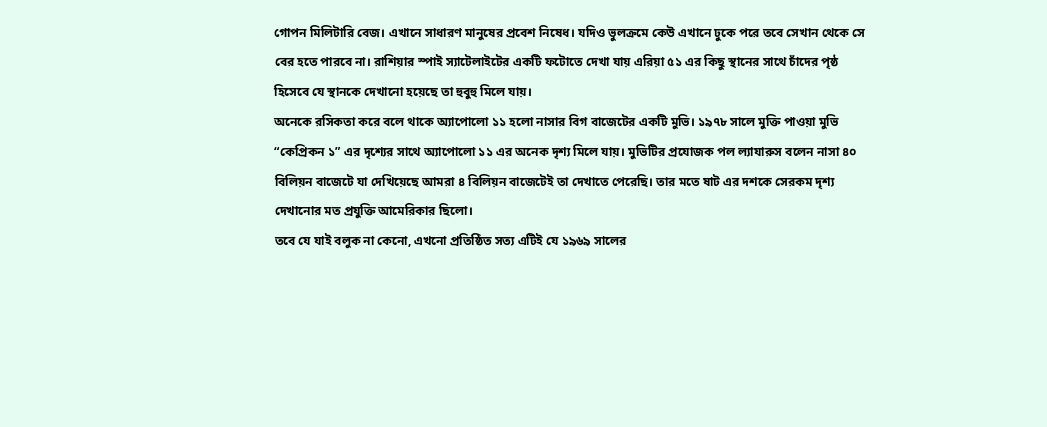গোপন মিলিটারি বেজ। এখানে সাধারণ মানুষের প্রবেশ নিষেধ। যদিও ভুলক্রমে কেউ এখানে ঢুকে পরে তবে সেখান থেকে সে বের হতে পারবে না। রাশিয়ার স্পাই স্যাটেলাইটের একটি ফটোতে দেখা যায় এরিয়া ৫১ এর কিছু স্থানের সাথে চাঁদের পৃষ্ঠ হিসেবে যে স্থানকে দেখানো হয়েছে তা হুবুহু মিলে যায়।
অনেকে রসিকতা করে বলে থাকে অ্যাপোলো ১১ হলো নাসার বিগ বাজেটের একটি মুভি। ১৯৭৮ সালে মুক্তি পাওয়া মুভি “কেপ্রিকন ১” এর দৃশ্যের সাথে অ্যাপোলো ১১ এর অনেক দৃশ্য মিলে যায়। মুভিটির প্রযোজক পল ল্যাযারুস বলেন নাসা ৪০ বিলিয়ন বাজেটে যা দেখিয়েছে আমরা ৪ বিলিয়ন বাজেটেই তা দেখাতে পেরেছি। তার মতে ষাট এর দশকে সেরকম দৃশ্য দেখানোর মত প্রযুক্তি আমেরিকার ছিলো।
তবে যে যাই বলুক না কেনো, এখনো প্রতিষ্ঠিত সত্য এটিই যে ১৯৬৯ সালের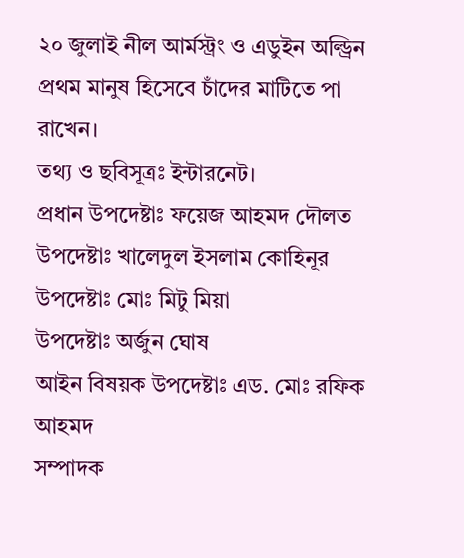২০ জুলাই নীল আর্মস্ট্রং ও এডুইন অল্ড্রিন প্রথম মানুষ হিসেবে চাঁদের মাটিতে পা রাখেন।
তথ্য ও ছবিসূত্রঃ ইন্টারনেট।
প্রধান উপদেষ্টাঃ ফয়েজ আহমদ দৌলত
উপদেষ্টাঃ খালেদুল ইসলাম কোহিনূর
উপদেষ্টাঃ মোঃ মিটু মিয়া
উপদেষ্টাঃ অর্জুন ঘোষ
আইন বিষয়ক উপদেষ্টাঃ এড. মোঃ রফিক আহমদ
সম্পাদক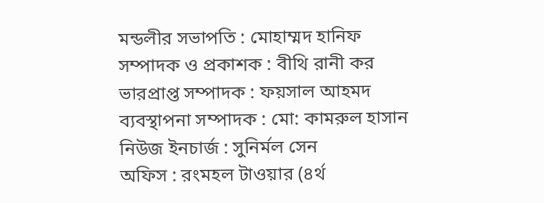মন্ডলীর সভাপতি : মোহাম্মদ হানিফ
সম্পাদক ও প্রকাশক : বীথি রানী কর
ভারপ্রাপ্ত সম্পাদক : ফয়সাল আহমদ
ব্যবস্থাপনা সম্পাদক : মো: কামরুল হাসান
নিউজ ইনচার্জ : সুনির্মল সেন
অফিস : রংমহল টাওয়ার (৪র্থ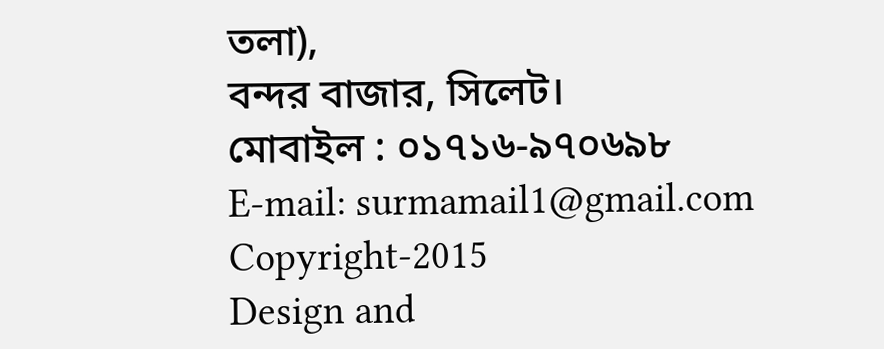তলা),
বন্দর বাজার, সিলেট।
মোবাইল : ০১৭১৬-৯৭০৬৯৮
E-mail: surmamail1@gmail.com
Copyright-2015
Design and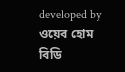developed by ওয়েব হোম বিডি